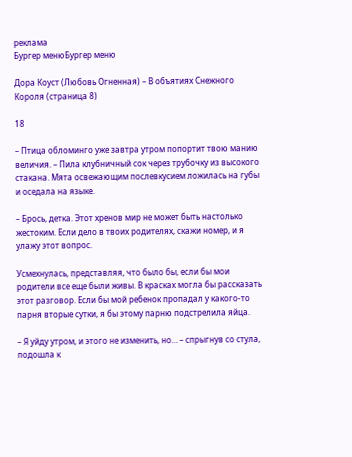реклама
Бургер менюБургер меню

Дора Коуст (Любовь Огненная) – В объятиях Снежного Короля (страница 8)

18

– Птица обломинго уже завтра утром попортит твою манию величия. – Пила клубничный сок через трубочку из высокого стакана. Мята освежающим послевкусием ложилась на губы и оседала на языке.

– Брось, детка. Этот хренов мир не может быть настолько жестоким. Если дело в твоих родителях, скажи номер, и я улажу этот вопрос.

Усмехнулась, представляя, что было бы, если бы мои родители все еще были живы. В красках могла бы рассказать этот разговор. Если бы мой ребенок пропадал у какого-то парня вторые сутки, я бы этому парню подстрелила яйца.

– Я уйду утром, и этого не изменить, но… – спрыгнув со стула, подошла к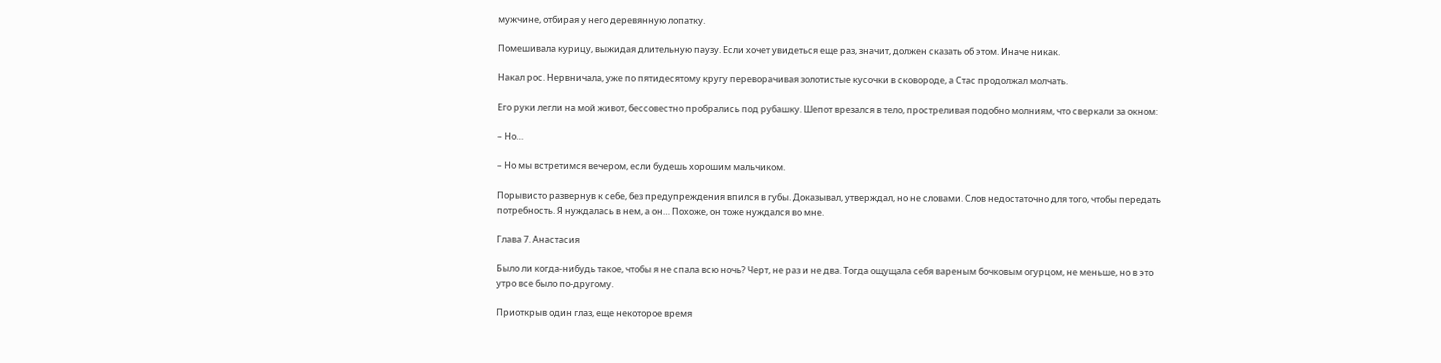мужчине, отбирая у него деревянную лопатку.

Помешивала курицу, выжидая длительную паузу. Если хочет увидеться еще раз, значит, должен сказать об этом. Иначе никак.

Накал рос. Нервничала, уже по пятидесятому кругу переворачивая золотистые кусочки в сковороде, а Стас продолжал молчать.

Его руки легли на мой живот, бессовестно пробрались под рубашку. Шепот врезался в тело, простреливая подобно молниям, что сверкали за окном:

– Но…

– Но мы встретимся вечером, если будешь хорошим мальчиком.

Порывисто развернув к себе, без предупреждения впился в губы. Доказывал, утверждал, но не словами. Слов недостаточно для того, чтобы передать потребность. Я нуждалась в нем, а он… Похоже, он тоже нуждался во мне.

Глава 7. Анастасия

Было ли когда-нибудь такое, чтобы я не спала всю ночь? Черт, не раз и не два. Тогда ощущала себя вареным бочковым огурцом, не меньше, но в это утро все было по-другому.

Приоткрыв один глаз, еще некоторое время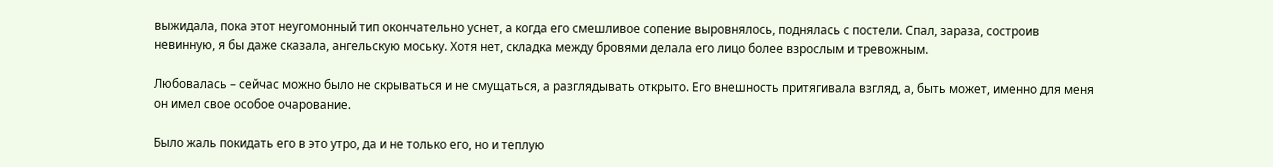выжидала, пока этот неугомонный тип окончательно уснет, а когда его смешливое сопение выровнялось, поднялась с постели. Спал, зараза, состроив невинную, я бы даже сказала, ангельскую моську. Хотя нет, складка между бровями делала его лицо более взрослым и тревожным.

Любовалась – сейчас можно было не скрываться и не смущаться, а разглядывать открыто. Его внешность притягивала взгляд, а, быть может, именно для меня он имел свое особое очарование.

Было жаль покидать его в это утро, да и не только его, но и теплую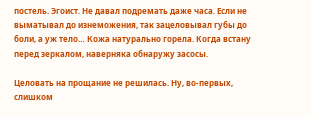постель. Эгоист. Не давал подремать даже часа. Если не выматывал до изнеможения, так зацеловывал губы до боли, а уж тело… Кожа натурально горела. Когда встану перед зеркалом, наверняка обнаружу засосы.

Целовать на прощание не решилась. Ну, во-первых, слишком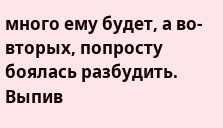много ему будет, а во-вторых, попросту боялась разбудить. Выпив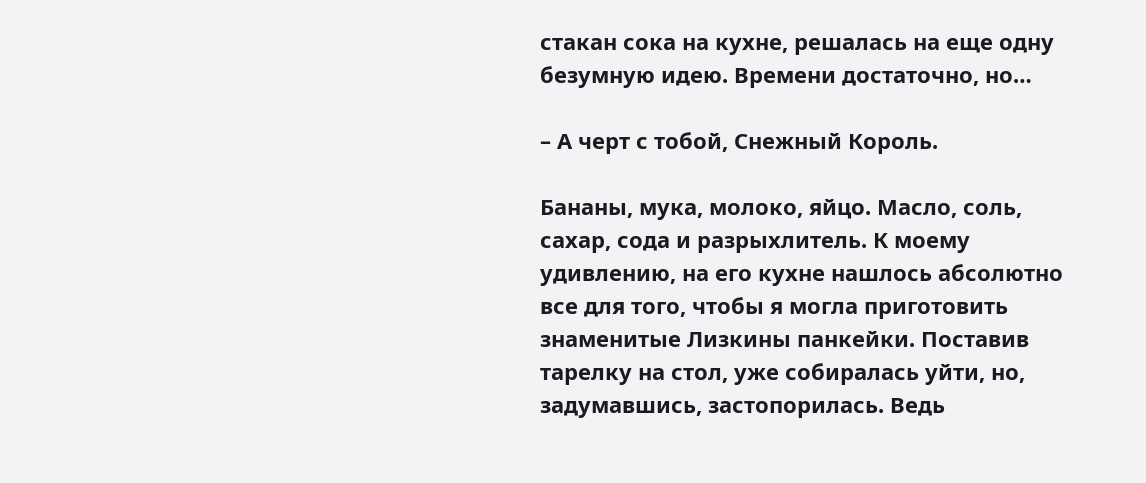стакан сока на кухне, решалась на еще одну безумную идею. Времени достаточно, но…

– А черт с тобой, Снежный Король.

Бананы, мука, молоко, яйцо. Масло, соль, сахар, сода и разрыхлитель. К моему удивлению, на его кухне нашлось абсолютно все для того, чтобы я могла приготовить знаменитые Лизкины панкейки. Поставив тарелку на стол, уже собиралась уйти, но, задумавшись, застопорилась. Ведь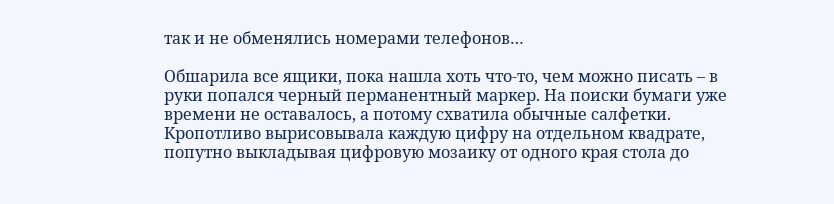так и не обменялись номерами телефонов…

Обшарила все ящики, пока нашла хоть что-то, чем можно писать – в руки попался черный перманентный маркер. На поиски бумаги уже времени не оставалось, а потому схватила обычные салфетки. Кропотливо вырисовывала каждую цифру на отдельном квадрате, попутно выкладывая цифровую мозаику от одного края стола до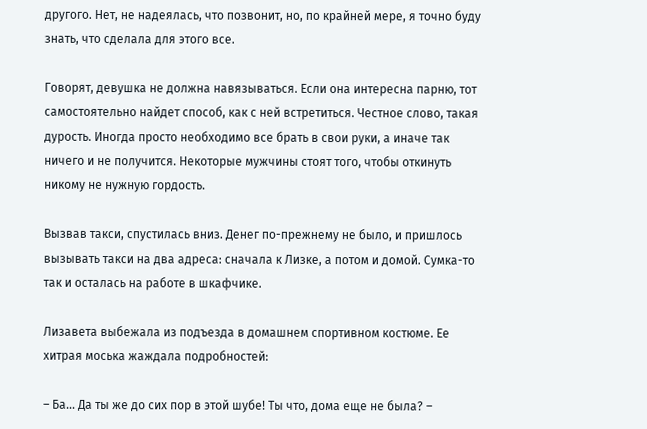другого. Нет, не надеялась, что позвонит, но, по крайней мере, я точно буду знать, что сделала для этого все.

Говорят, девушка не должна навязываться. Если она интересна парню, тот самостоятельно найдет способ, как с ней встретиться. Честное слово, такая дурость. Иногда просто необходимо все брать в свои руки, а иначе так ничего и не получится. Некоторые мужчины стоят того, чтобы откинуть никому не нужную гордость.

Вызвав такси, спустилась вниз. Денег по-прежнему не было, и пришлось вызывать такси на два адреса: сначала к Лизке, а потом и домой. Сумка-то так и осталась на работе в шкафчике.

Лизавета выбежала из подъезда в домашнем спортивном костюме. Ее хитрая моська жаждала подробностей:

– Ба… Да ты же до сих пор в этой шубе! Ты что, дома еще не была? –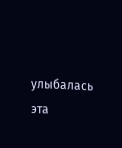улыбалась эта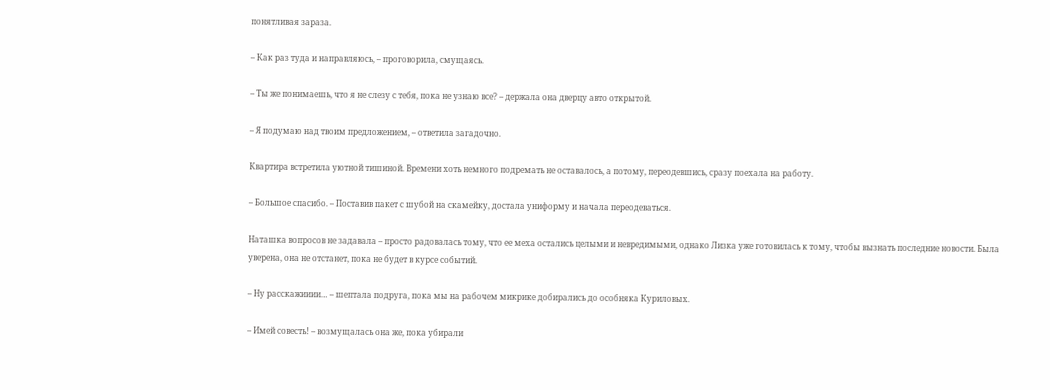понятливая зараза.

– Как раз туда и направляюсь, – проговорила, смущаясь.

– Ты же понимаешь, что я не слезу с тебя, пока не узнаю все? – держала она дверцу авто открытой.

– Я подумаю над твоим предложением, – ответила загадочно.

Квартира встретила уютной тишиной. Времени хоть немного подремать не оставалось, а потому, переодевшись, сразу поехала на работу.

– Большое спасибо. – Поставив пакет с шубой на скамейку, достала униформу и начала переодеваться.

Наташка вопросов не задавала – просто радовалась тому, что ее меха остались целыми и невредимыми, однако Лизка уже готовилась к тому, чтобы вызнать последние новости. Была уверена, она не отстанет, пока не будет в курсе событий.

– Ну расскажииии… – шептала подруга, пока мы на рабочем микрике добирались до особняка Куриловых.

– Имей совесть! – возмущалась она же, пока убирали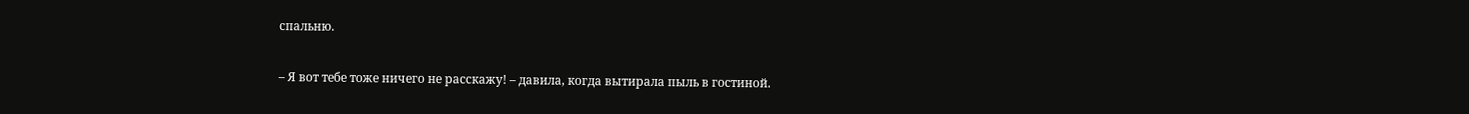спальню.

– Я вот тебе тоже ничего не расскажу! – давила, когда вытирала пыль в гостиной.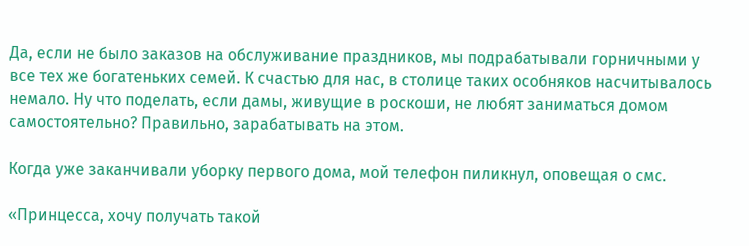Да, если не было заказов на обслуживание праздников, мы подрабатывали горничными у все тех же богатеньких семей. К счастью для нас, в столице таких особняков насчитывалось немало. Ну что поделать, если дамы, живущие в роскоши, не любят заниматься домом самостоятельно? Правильно, зарабатывать на этом.

Когда уже заканчивали уборку первого дома, мой телефон пиликнул, оповещая о смс.

«Принцесса, хочу получать такой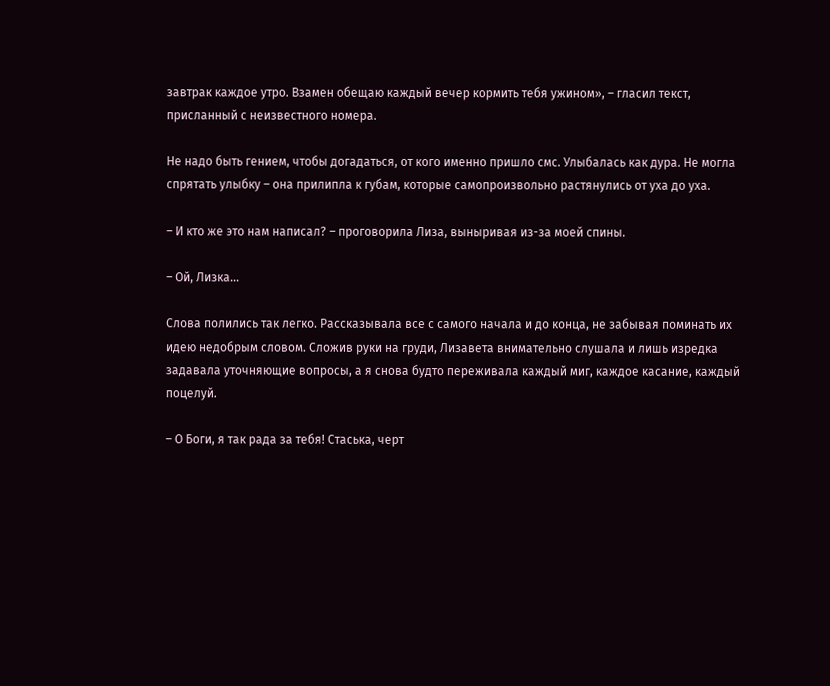завтрак каждое утро. Взамен обещаю каждый вечер кормить тебя ужином», – гласил текст, присланный с неизвестного номера.

Не надо быть гением, чтобы догадаться, от кого именно пришло смс. Улыбалась как дура. Не могла спрятать улыбку – она прилипла к губам, которые самопроизвольно растянулись от уха до уха.

– И кто же это нам написал? – проговорила Лиза, выныривая из-за моей спины.

– Ой, Лизка…

Слова полились так легко. Рассказывала все с самого начала и до конца, не забывая поминать их идею недобрым словом. Сложив руки на груди, Лизавета внимательно слушала и лишь изредка задавала уточняющие вопросы, а я снова будто переживала каждый миг, каждое касание, каждый поцелуй.

– О Боги, я так рада за тебя! Стаська, черт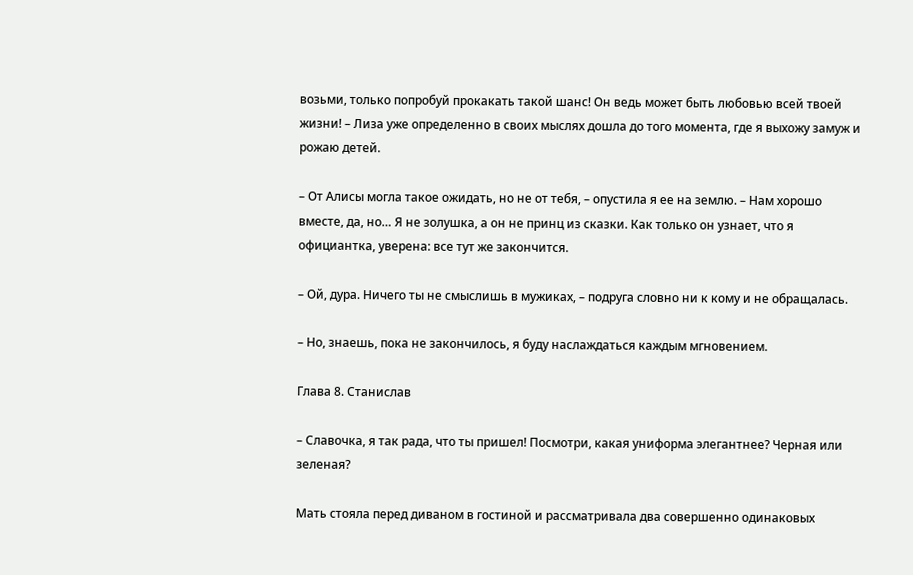возьми, только попробуй прокакать такой шанс! Он ведь может быть любовью всей твоей жизни! – Лиза уже определенно в своих мыслях дошла до того момента, где я выхожу замуж и рожаю детей.

– От Алисы могла такое ожидать, но не от тебя, – опустила я ее на землю. – Нам хорошо вместе, да, но… Я не золушка, а он не принц из сказки. Как только он узнает, что я официантка, уверена: все тут же закончится.

– Ой, дура. Ничего ты не смыслишь в мужиках, – подруга словно ни к кому и не обращалась.

– Но, знаешь, пока не закончилось, я буду наслаждаться каждым мгновением.

Глава 8. Станислав

– Славочка, я так рада, что ты пришел! Посмотри, какая униформа элегантнее? Черная или зеленая?

Мать стояла перед диваном в гостиной и рассматривала два совершенно одинаковых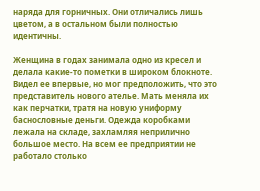наряда для горничных. Они отличались лишь цветом, а в остальном были полностью идентичны.

Женщина в годах занимала одно из кресел и делала какие-то пометки в широком блокноте. Видел ее впервые, но мог предположить, что это представитель нового ателье. Мать меняла их как перчатки, тратя на новую униформу баснословные деньги. Одежда коробками лежала на складе, захламляя неприлично большое место. На всем ее предприятии не работало столько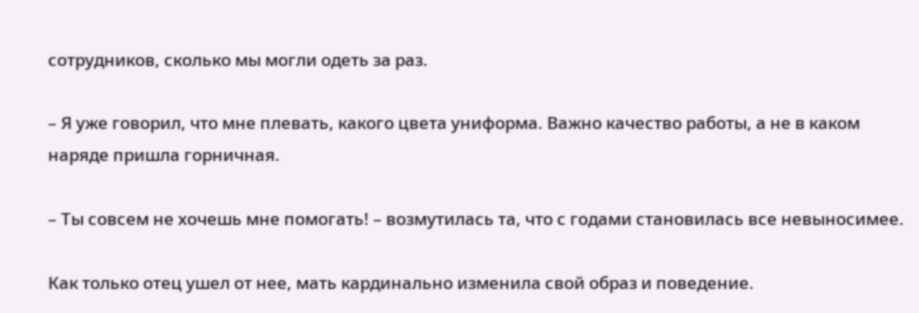сотрудников, сколько мы могли одеть за раз.

– Я уже говорил, что мне плевать, какого цвета униформа. Важно качество работы, а не в каком наряде пришла горничная.

– Ты совсем не хочешь мне помогать! – возмутилась та, что с годами становилась все невыносимее.

Как только отец ушел от нее, мать кардинально изменила свой образ и поведение.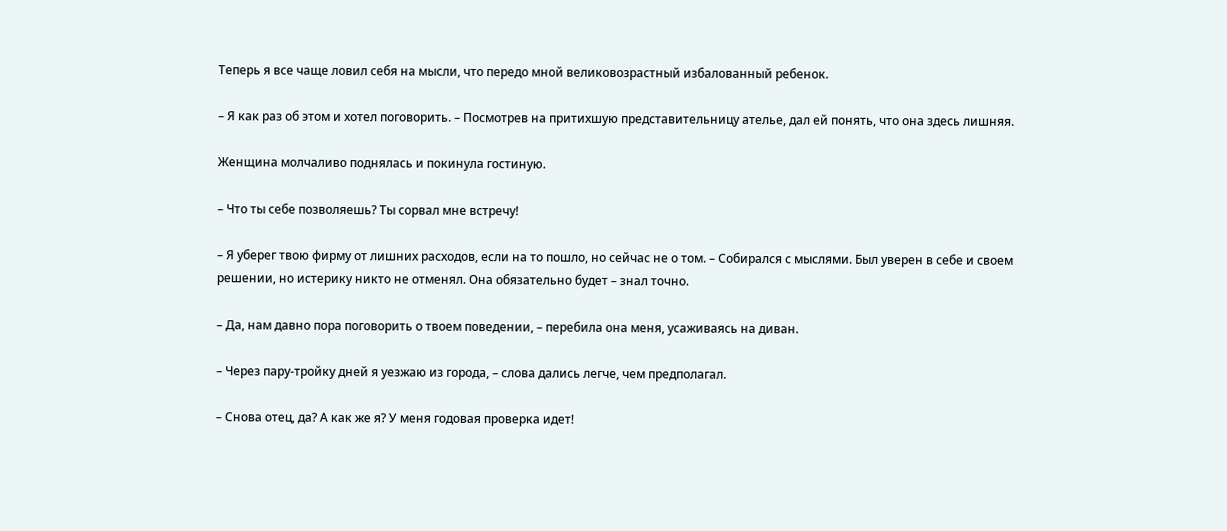Теперь я все чаще ловил себя на мысли, что передо мной великовозрастный избалованный ребенок.

– Я как раз об этом и хотел поговорить. – Посмотрев на притихшую представительницу ателье, дал ей понять, что она здесь лишняя.

Женщина молчаливо поднялась и покинула гостиную.

– Что ты себе позволяешь? Ты сорвал мне встречу!

– Я уберег твою фирму от лишних расходов, если на то пошло, но сейчас не о том. – Собирался с мыслями. Был уверен в себе и своем решении, но истерику никто не отменял. Она обязательно будет – знал точно.

– Да, нам давно пора поговорить о твоем поведении, – перебила она меня, усаживаясь на диван.

– Через пару-тройку дней я уезжаю из города, – слова дались легче, чем предполагал.

– Снова отец, да? А как же я? У меня годовая проверка идет!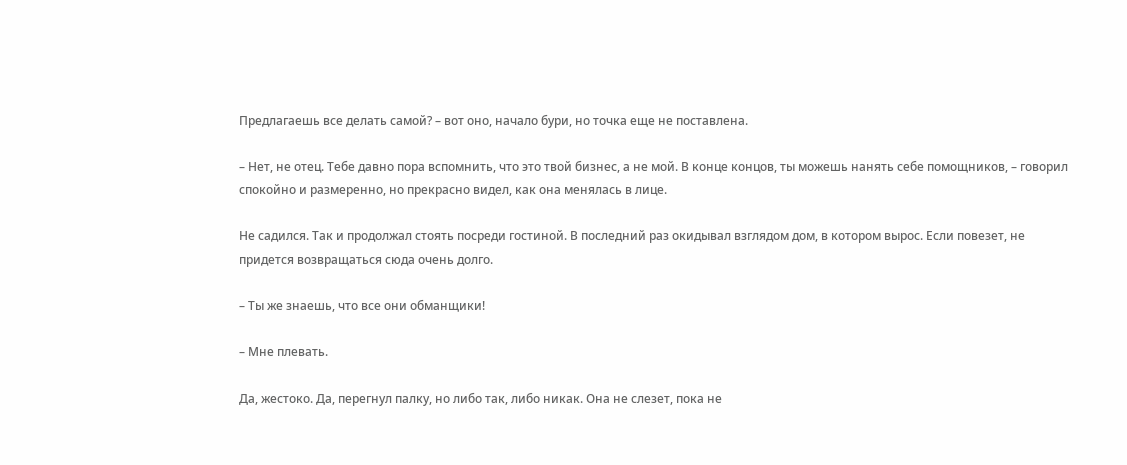Предлагаешь все делать самой? – вот оно, начало бури, но точка еще не поставлена.

– Нет, не отец. Тебе давно пора вспомнить, что это твой бизнес, а не мой. В конце концов, ты можешь нанять себе помощников, – говорил спокойно и размеренно, но прекрасно видел, как она менялась в лице.

Не садился. Так и продолжал стоять посреди гостиной. В последний раз окидывал взглядом дом, в котором вырос. Если повезет, не придется возвращаться сюда очень долго.

– Ты же знаешь, что все они обманщики!

– Мне плевать.

Да, жестоко. Да, перегнул палку, но либо так, либо никак. Она не слезет, пока не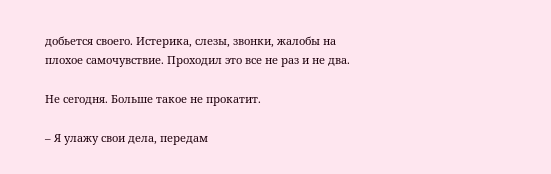добьется своего. Истерика, слезы, звонки, жалобы на плохое самочувствие. Проходил это все не раз и не два.

Не сегодня. Больше такое не прокатит.

– Я улажу свои дела, передам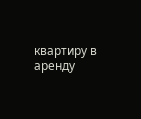квартиру в аренду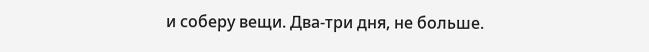и соберу вещи. Два-три дня, не больше.